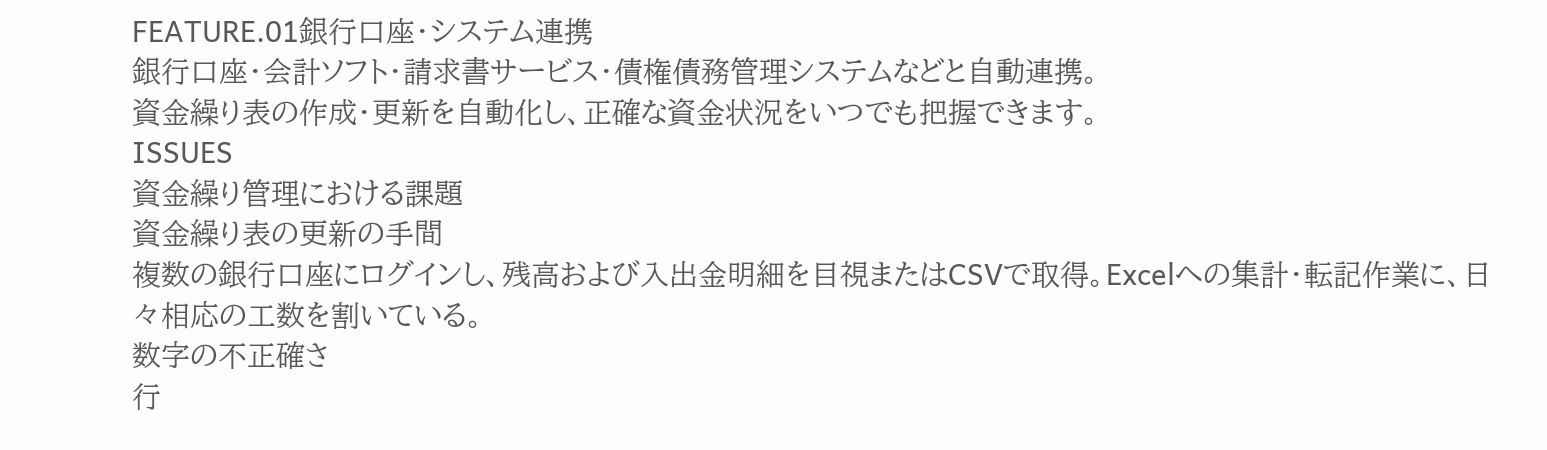FEATURE.01銀行口座・システム連携
銀行口座・会計ソフト・請求書サービス・債権債務管理システムなどと自動連携。
資金繰り表の作成・更新を自動化し、正確な資金状況をいつでも把握できます。
ISSUES
資金繰り管理における課題
資金繰り表の更新の手間
複数の銀行口座にログインし、残高および入出金明細を目視またはCSVで取得。Excelへの集計・転記作業に、日々相応の工数を割いている。
数字の不正確さ
行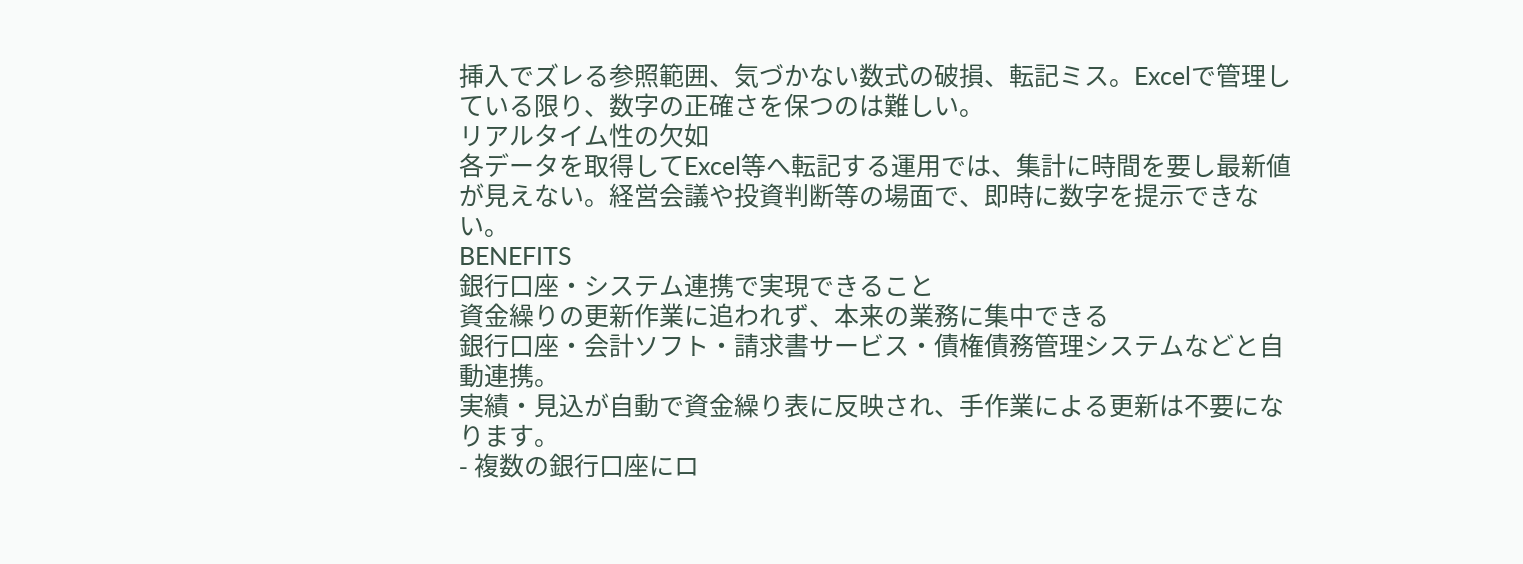挿入でズレる参照範囲、気づかない数式の破損、転記ミス。Excelで管理している限り、数字の正確さを保つのは難しい。
リアルタイム性の欠如
各データを取得してExcel等へ転記する運用では、集計に時間を要し最新値が見えない。経営会議や投資判断等の場面で、即時に数字を提示できない。
BENEFITS
銀行口座・システム連携で実現できること
資金繰りの更新作業に追われず、本来の業務に集中できる
銀行口座・会計ソフト・請求書サービス・債権債務管理システムなどと自動連携。
実績・見込が自動で資金繰り表に反映され、手作業による更新は不要になります。
- 複数の銀行口座にロ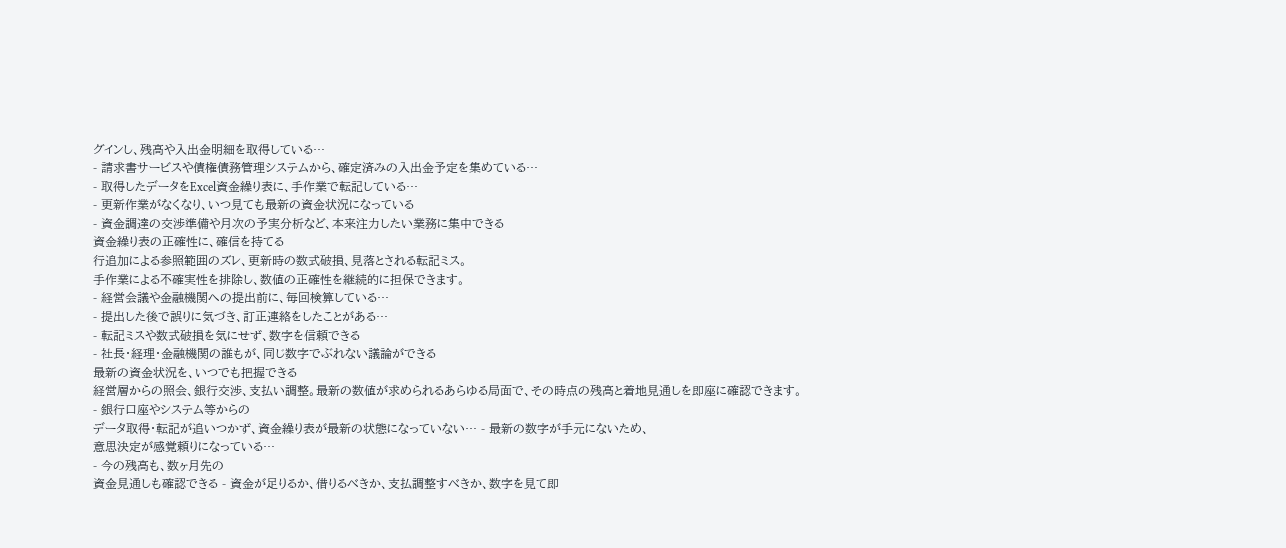グインし、残高や入出金明細を取得している…
- 請求書サービスや債権債務管理システムから、確定済みの入出金予定を集めている…
- 取得したデータをExcel資金繰り表に、手作業で転記している…
- 更新作業がなくなり、いつ見ても最新の資金状況になっている
- 資金調達の交渉準備や月次の予実分析など、本来注力したい業務に集中できる
資金繰り表の正確性に、確信を持てる
行追加による参照範囲のズレ、更新時の数式破損、見落とされる転記ミス。
手作業による不確実性を排除し、数値の正確性を継続的に担保できます。
- 経営会議や金融機関への提出前に、毎回検算している…
- 提出した後で誤りに気づき、訂正連絡をしたことがある…
- 転記ミスや数式破損を気にせず、数字を信頼できる
- 社長・経理・金融機関の誰もが、同じ数字でぶれない議論ができる
最新の資金状況を、いつでも把握できる
経営層からの照会、銀行交渉、支払い調整。最新の数値が求められるあらゆる局面で、その時点の残高と着地見通しを即座に確認できます。
- 銀行口座やシステム等からの
データ取得・転記が追いつかず、資金繰り表が最新の状態になっていない… - 最新の数字が手元にないため、
意思決定が感覚頼りになっている…
- 今の残高も、数ヶ月先の
資金見通しも確認できる - 資金が足りるか、借りるべきか、支払調整すべきか、数字を見て即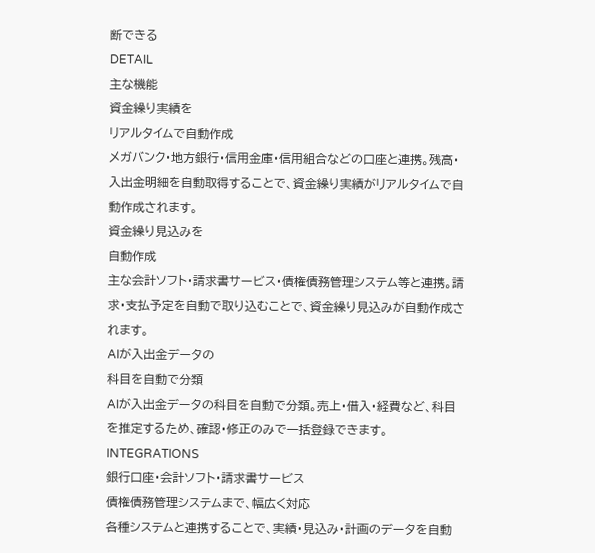断できる
DETAIL
主な機能
資金繰り実績を
リアルタイムで自動作成
メガバンク・地方銀行・信用金庫・信用組合などの口座と連携。残高・入出金明細を自動取得することで、資金繰り実績がリアルタイムで自動作成されます。
資金繰り見込みを
自動作成
主な会計ソフト・請求書サービス・債権債務管理システム等と連携。請求・支払予定を自動で取り込むことで、資金繰り見込みが自動作成されます。
AIが入出金データの
科目を自動で分類
AIが入出金データの科目を自動で分類。売上・借入・経費など、科目を推定するため、確認・修正のみで一括登録できます。
INTEGRATIONS
銀行口座・会計ソフト・請求書サービス
債権債務管理システムまで、幅広く対応
各種システムと連携することで、実績・見込み・計画のデータを自動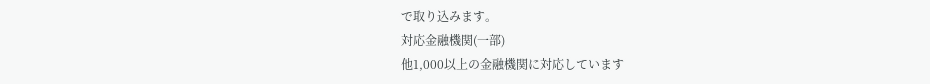で取り込みます。
対応金融機関(一部)
他1,000以上の金融機関に対応しています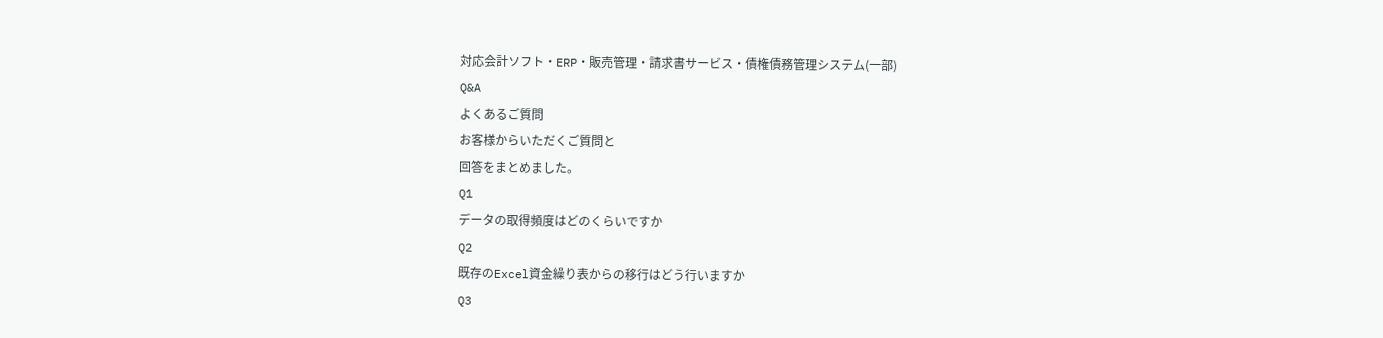対応会計ソフト・ERP・販売管理・請求書サービス・債権債務管理システム(一部)
Q&A
よくあるご質問
お客様からいただくご質問と
回答をまとめました。
Q1
データの取得頻度はどのくらいですか
Q2
既存のExcel資金繰り表からの移行はどう行いますか
Q3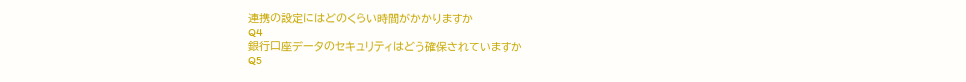連携の設定にはどのくらい時間がかかりますか
Q4
銀行口座データのセキュリティはどう確保されていますか
Q5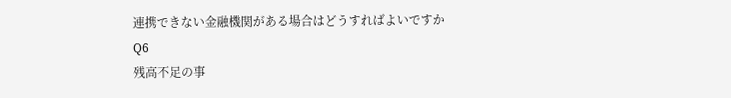連携できない金融機関がある場合はどうすればよいですか
Q6
残高不足の事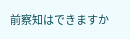前察知はできますか